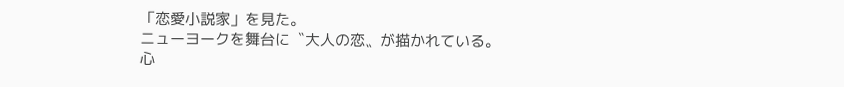「恋愛小説家」を見た。
ニューヨークを舞台に〝大人の恋〟が描かれている。
心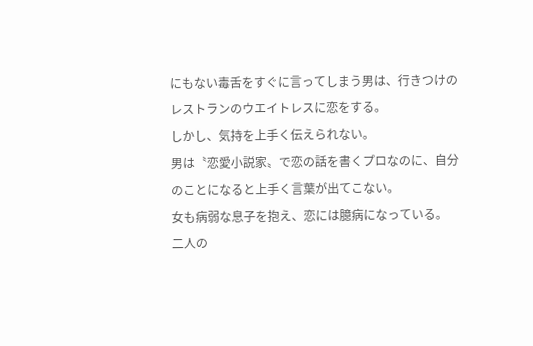にもない毒舌をすぐに言ってしまう男は、行きつけのレストランのウエイトレスに恋をする。
しかし、気持を上手く伝えられない。
男は〝恋愛小説家〟で恋の話を書くプロなのに、自分のことになると上手く言葉が出てこない。
女も病弱な息子を抱え、恋には臆病になっている。
二人の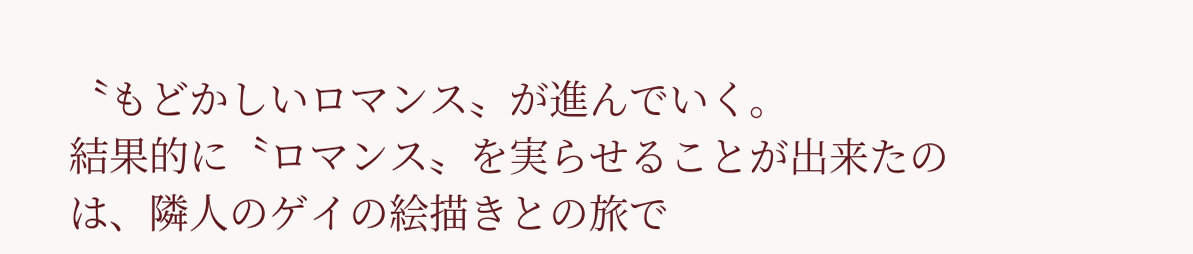〝もどかしいロマンス〟が進んでいく。
結果的に〝ロマンス〟を実らせることが出来たのは、隣人のゲイの絵描きとの旅で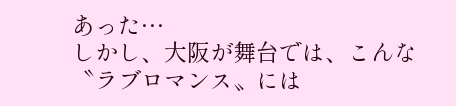あった…
しかし、大阪が舞台では、こんな〝ラブロマンス〟には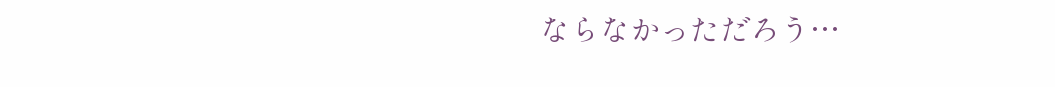ならなかっただろう…